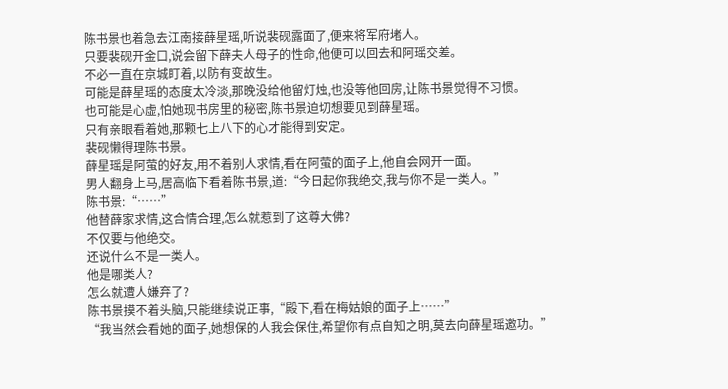陈书景也着急去江南接薛星瑶,听说裴砚露面了,便来将军府堵人。
只要裴砚开金口,说会留下薛夫人母子的性命,他便可以回去和阿瑶交差。
不必一直在京城盯着,以防有变故生。
可能是薛星瑶的态度太冷淡,那晚没给他留灯烛,也没等他回房,让陈书景觉得不习惯。
也可能是心虚,怕她现书房里的秘密,陈书景迫切想要见到薛星瑶。
只有亲眼看着她,那颗七上八下的心才能得到安定。
裴砚懒得理陈书景。
薛星瑶是阿萤的好友,用不着别人求情,看在阿萤的面子上,他自会网开一面。
男人翻身上马,居高临下看着陈书景,道:“今日起你我绝交,我与你不是一类人。”
陈书景:“……”
他替薛家求情,这合情合理,怎么就惹到了这尊大佛?
不仅要与他绝交。
还说什么不是一类人。
他是哪类人?
怎么就遭人嫌弃了?
陈书景摸不着头脑,只能继续说正事,“殿下,看在梅姑娘的面子上……”
“我当然会看她的面子,她想保的人我会保住,希望你有点自知之明,莫去向薛星瑶邀功。”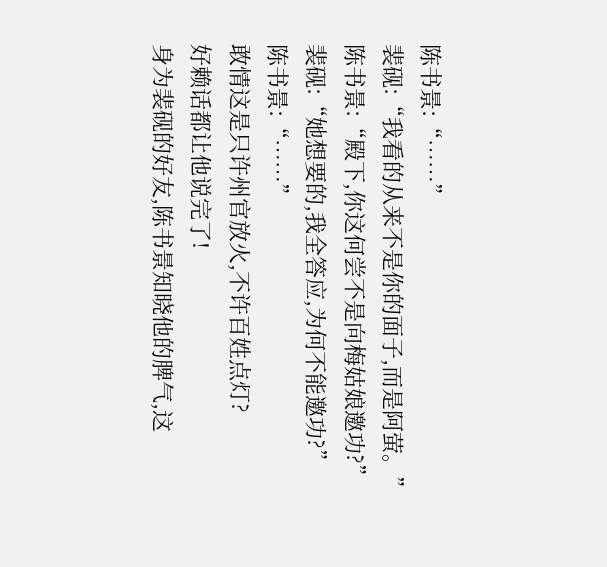陈书景:“……”
裴砚:“我看的从来不是你的面子,而是阿萤。”
陈书景:“殿下,你这何尝不是向梅姑娘邀功?”
裴砚:“她想要的,我全答应,为何不能邀功?”
陈书景:“……”
敢情这是只许州官放火,不许百姓点灯?
好赖话都让他说完了!
身为裴砚的好友,陈书景知晓他的脾气,这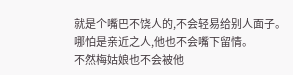就是个嘴巴不饶人的,不会轻易给别人面子。
哪怕是亲近之人,他也不会嘴下留情。
不然梅姑娘也不会被他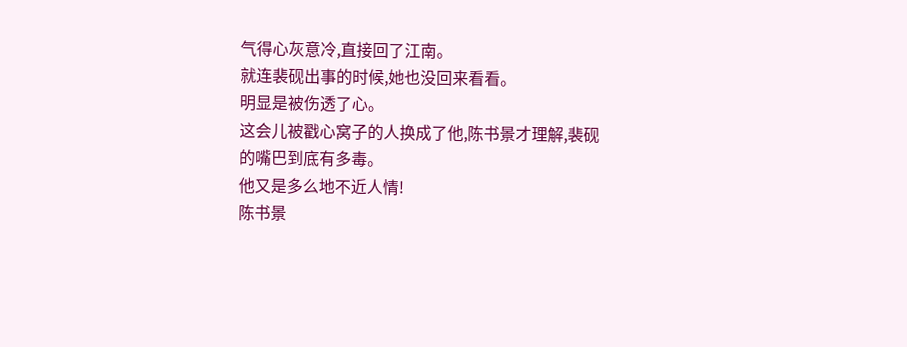气得心灰意冷,直接回了江南。
就连裴砚出事的时候,她也没回来看看。
明显是被伤透了心。
这会儿被戳心窝子的人换成了他,陈书景才理解,裴砚的嘴巴到底有多毒。
他又是多么地不近人情!
陈书景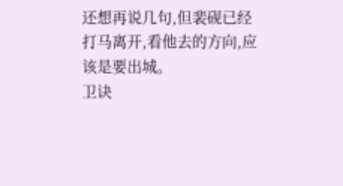还想再说几句,但裴砚已经打马离开,看他去的方向,应该是要出城。
卫诀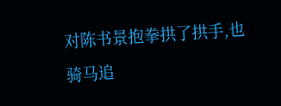对陈书景抱拳拱了拱手,也骑马追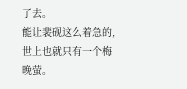了去。
能让裴砚这么着急的,世上也就只有一个梅晚萤。